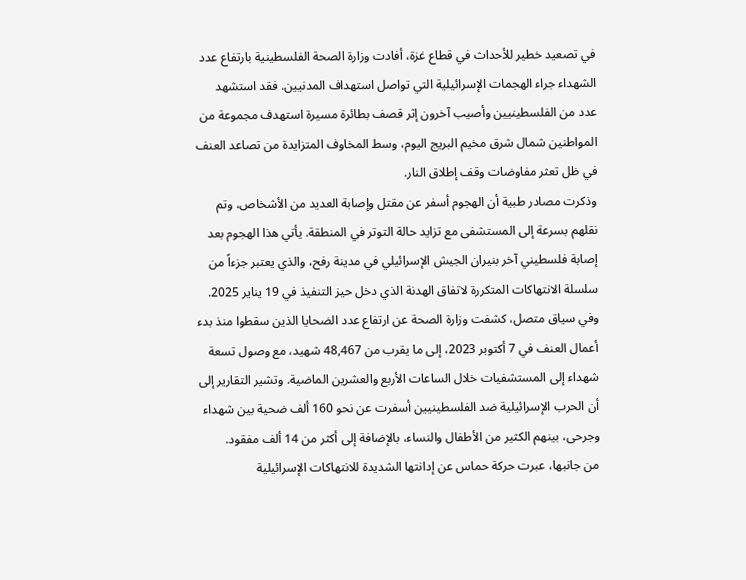في تصعيد خطير للأحداث في قطاع غزة، أفادت وزارة الصحة الفلسطينية بارتفاع عدد الشهداء جراء الهجمات الإسرائيلية التي تواصل استهداف المدنيين. فقد استشهد عدد من الفلسطينيين وأصيب آخرون إثر قصف بطائرة مسيرة استهدف مجموعة من المواطنين شمال شرق مخيم البريج اليوم، وسط المخاوف المتزايدة من تصاعد العنف في ظل تعثر مفاوضات وقف إطلاق النار.
وذكرت مصادر طبية أن الهجوم أسفر عن مقتل وإصابة العديد من الأشخاص، وتم نقلهم بسرعة إلى المستشفى مع تزايد حالة التوتر في المنطقة. يأتي هذا الهجوم بعد إصابة فلسطيني آخر بنيران الجيش الإسرائيلي في مدينة رفح، والذي يعتبر جزءاً من سلسلة الانتهاكات المتكررة لاتفاق الهدنة الذي دخل حيز التنفيذ في 19 يناير 2025.
وفي سياق متصل، كشفت وزارة الصحة عن ارتفاع عدد الضحايا الذين سقطوا منذ بدء أعمال العنف في 7 أكتوبر 2023، إلى ما يقرب من 48,467 شهيد، مع وصول تسعة شهداء إلى المستشفيات خلال الساعات الأربع والعشرين الماضية. وتشير التقارير إلى أن الحرب الإسرائيلية ضد الفلسطينيين أسفرت عن نحو 160 ألف ضحية بين شهداء وجرحى، بينهم الكثير من الأطفال والنساء، بالإضافة إلى أكثر من 14 ألف مفقود.
من جانبها، عبرت حركة حماس عن إدانتها الشديدة للانتهاكات الإسرائيلية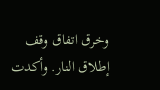وخرق اتفاق وقف إطلاق النار. وأكدت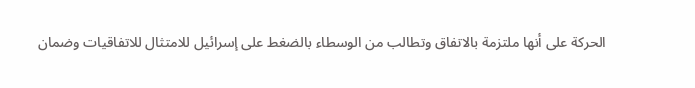الحركة على أنها ملتزمة بالاتفاق وتطالب من الوسطاء بالضغط على إسرائيل للامتثال للاتفاقيات وضمان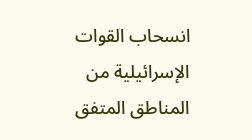انسحاب القوات الإسرائيلية من المناطق المتفق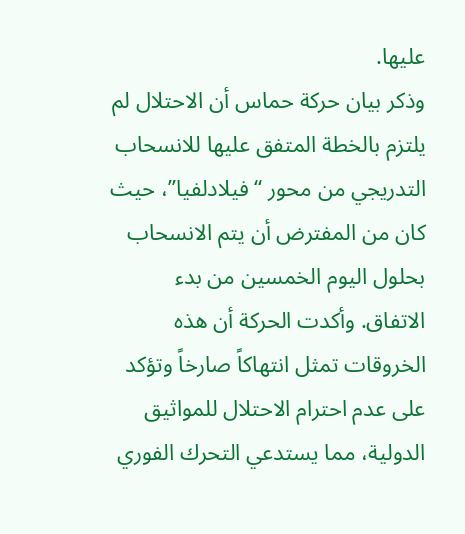عليها.
وذكر بيان حركة حماس أن الاحتلال لم يلتزم بالخطة المتفق عليها للانسحاب التدريجي من محور “فيلادلفيا”، حيث كان من المفترض أن يتم الانسحاب بحلول اليوم الخمسين من بدء الاتفاق. وأكدت الحركة أن هذه الخروقات تمثل انتهاكاً صارخاً وتؤكد على عدم احترام الاحتلال للمواثيق الدولية، مما يستدعي التحرك الفوري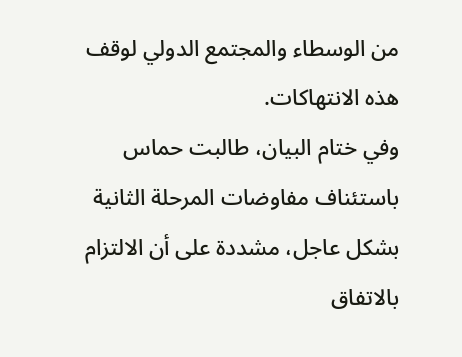من الوسطاء والمجتمع الدولي لوقف هذه الانتهاكات.
وفي ختام البيان، طالبت حماس باستئناف مفاوضات المرحلة الثانية بشكل عاجل، مشددة على أن الالتزام بالاتفاق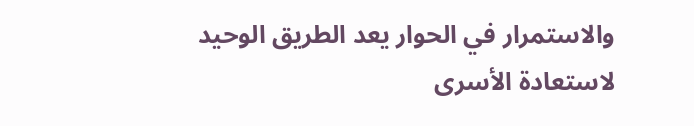والاستمرار في الحوار يعد الطريق الوحيد لاستعادة الأسرى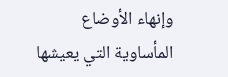وإنهاء الأوضاع المأساوية التي يعيشها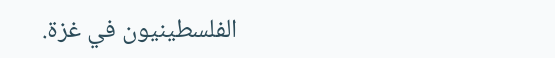الفلسطينيون في غزة.